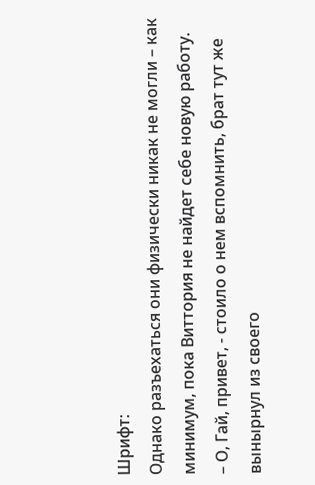Шрифт:
Однако разъехаться они физически никак не могли – как минимум, пока Виттория не найдет себе новую работу.
– О, Гай, привет, - стоило о нем вспомнить, брат тут же вынырнул из своего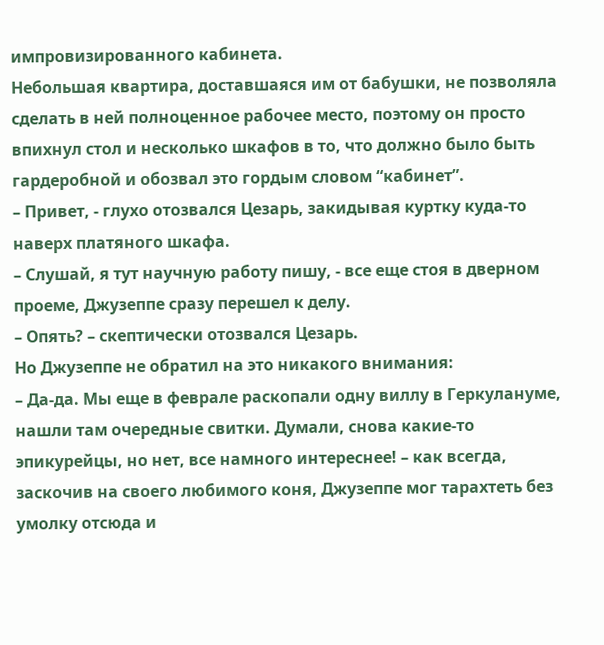импровизированного кабинета.
Небольшая квартира, доставшаяся им от бабушки, не позволяла сделать в ней полноценное рабочее место, поэтому он просто впихнул стол и несколько шкафов в то, что должно было быть гардеробной и обозвал это гордым словом “кабинет”.
– Привет, - глухо отозвался Цезарь, закидывая куртку куда-то наверх платяного шкафа.
– Слушай, я тут научную работу пишу, - все еще стоя в дверном проеме, Джузеппе сразу перешел к делу.
– Опять? – скептически отозвался Цезарь.
Но Джузеппе не обратил на это никакого внимания:
– Да-да. Мы еще в феврале раскопали одну виллу в Геркулануме, нашли там очередные свитки. Думали, снова какие-то эпикурейцы, но нет, все намного интереснее! – как всегда, заскочив на своего любимого коня, Джузеппе мог тарахтеть без умолку отсюда и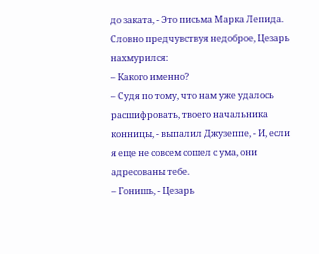до заката, - Это письма Марка Лепида.
Словно предчувствуя недоброе, Цезарь нахмурился:
– Какого именно?
– Судя по тому, что нам уже удалось расшифровать, твоего начальника конницы, - выпалил Джузеппе, - И, если я еще не совсем сошел с ума, они адресованы тебе.
– Гонишь, - Цезарь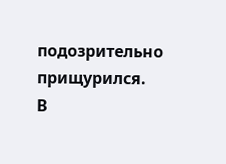подозрительно прищурился.
В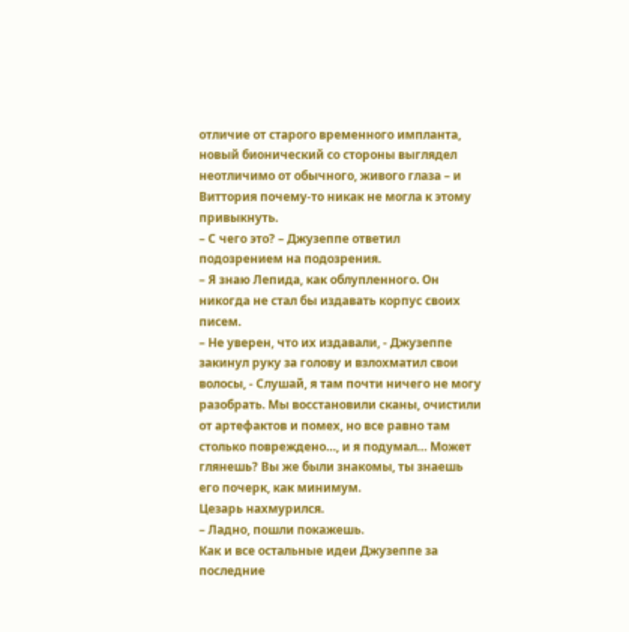отличие от старого временного импланта, новый бионический со стороны выглядел неотличимо от обычного, живого глаза – и Виттория почему-то никак не могла к этому привыкнуть.
– С чего это? – Джузеппе ответил подозрением на подозрения.
– Я знаю Лепида, как облупленного. Он никогда не стал бы издавать корпус своих писем.
– Не уверен, что их издавали, - Джузеппе закинул руку за голову и взлохматил свои волосы, - Слушай, я там почти ничего не могу разобрать. Мы восстановили сканы, очистили от артефактов и помех, но все равно там столько повреждено…, и я подумал… Может глянешь? Вы же были знакомы, ты знаешь его почерк, как минимум.
Цезарь нахмурился.
– Ладно, пошли покажешь.
Как и все остальные идеи Джузеппе за последние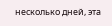несколько дней, эта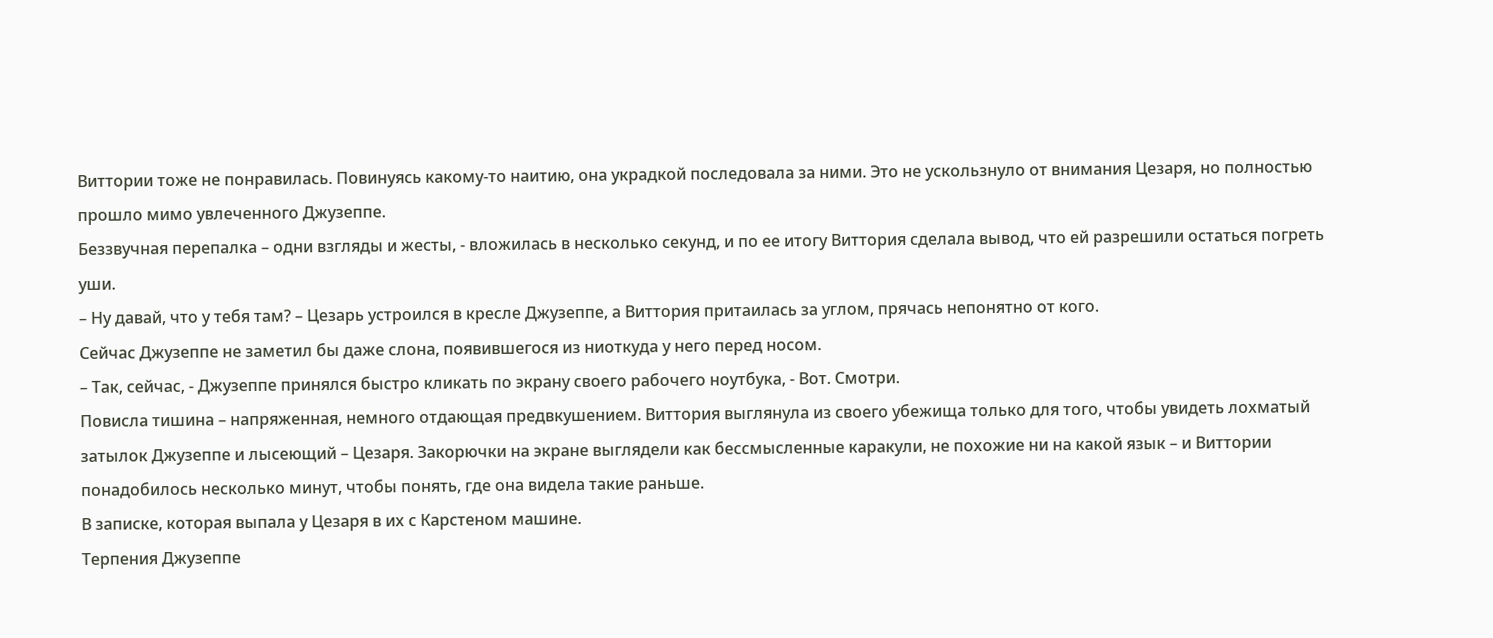Виттории тоже не понравилась. Повинуясь какому-то наитию, она украдкой последовала за ними. Это не ускользнуло от внимания Цезаря, но полностью прошло мимо увлеченного Джузеппе.
Беззвучная перепалка – одни взгляды и жесты, - вложилась в несколько секунд, и по ее итогу Виттория сделала вывод, что ей разрешили остаться погреть уши.
– Ну давай, что у тебя там? – Цезарь устроился в кресле Джузеппе, а Виттория притаилась за углом, прячась непонятно от кого.
Сейчас Джузеппе не заметил бы даже слона, появившегося из ниоткуда у него перед носом.
– Так, сейчас, - Джузеппе принялся быстро кликать по экрану своего рабочего ноутбука, - Вот. Смотри.
Повисла тишина – напряженная, немного отдающая предвкушением. Виттория выглянула из своего убежища только для того, чтобы увидеть лохматый затылок Джузеппе и лысеющий – Цезаря. Закорючки на экране выглядели как бессмысленные каракули, не похожие ни на какой язык – и Виттории понадобилось несколько минут, чтобы понять, где она видела такие раньше.
В записке, которая выпала у Цезаря в их с Карстеном машине.
Терпения Джузеппе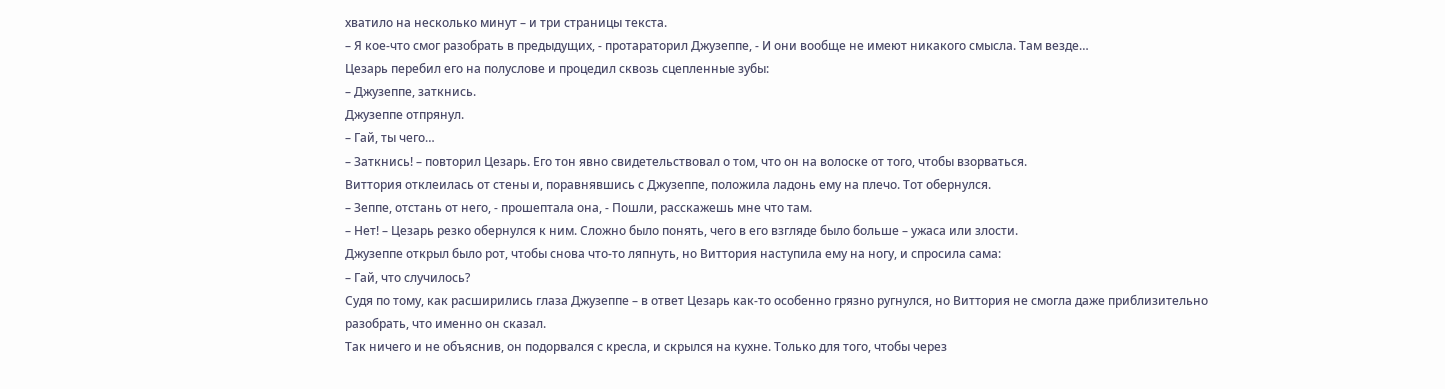хватило на несколько минут – и три страницы текста.
– Я кое-что смог разобрать в предыдущих, - протараторил Джузеппе, - И они вообще не имеют никакого смысла. Там везде…
Цезарь перебил его на полуслове и процедил сквозь сцепленные зубы:
– Джузеппе, заткнись.
Джузеппе отпрянул.
– Гай, ты чего…
– Заткнись! – повторил Цезарь. Его тон явно свидетельствовал о том, что он на волоске от того, чтобы взорваться.
Виттория отклеилась от стены и, поравнявшись с Джузеппе, положила ладонь ему на плечо. Тот обернулся.
– Зеппе, отстань от него, - прошептала она, - Пошли, расскажешь мне что там.
– Нет! – Цезарь резко обернулся к ним. Сложно было понять, чего в его взгляде было больше – ужаса или злости.
Джузеппе открыл было рот, чтобы снова что-то ляпнуть, но Виттория наступила ему на ногу, и спросила сама:
– Гай, что случилось?
Судя по тому, как расширились глаза Джузеппе – в ответ Цезарь как-то особенно грязно ругнулся, но Виттория не смогла даже приблизительно разобрать, что именно он сказал.
Так ничего и не объяснив, он подорвался с кресла, и скрылся на кухне. Только для того, чтобы через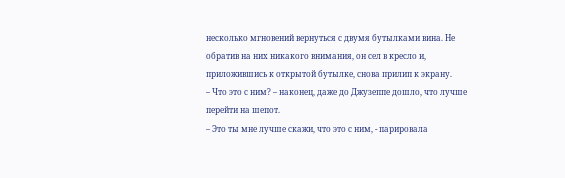несколько мгновений вернуться с двумя бутылками вина. Не обратив на них никакого внимания, он сел в кресло и, приложившись к открытой бутылке, снова прилип к экрану.
– Что это с ним? – наконец, даже до Джузеппе дошло, что лучше перейти на шепот.
– Это ты мне лучше скажи, что это с ним, - парировала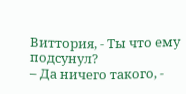Виттория, - Ты что ему подсунул?
– Да ничего такого, -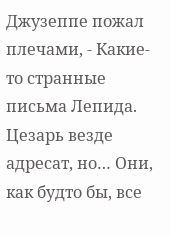Джузеппе пожал плечами, - Какие-то странные письма Лепида. Цезарь везде адресат, но… Они, как будто бы, все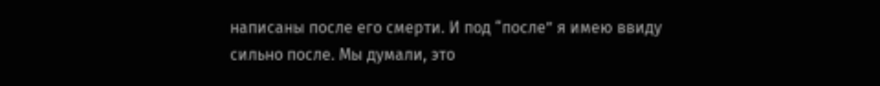написаны после его смерти. И под “после” я имею ввиду сильно после. Мы думали, это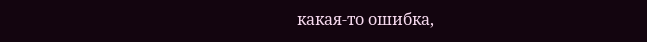какая-то ошибка,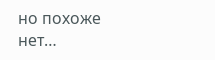но похоже нет…